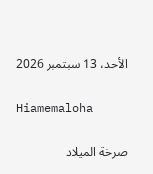الأحد، 13 سبتمبر 2026

Hiamemaloha

صرخة الميلاد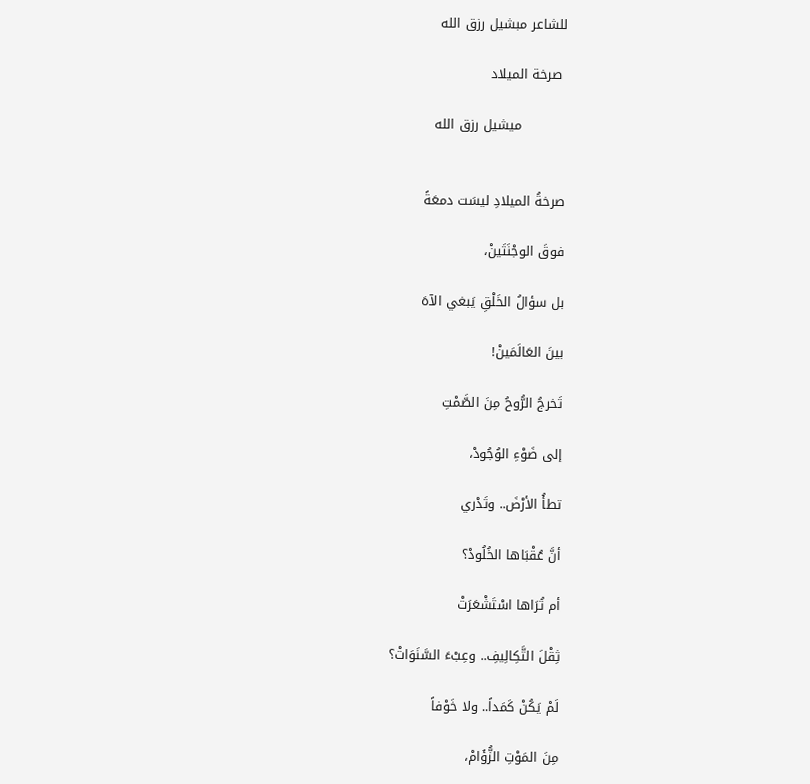للشاعر مبشيل رزق الله

 صرخة الميلاد

          ميشيل رزق الله


صرخةُ الميلادِ ليسَت دمعَةً

فوقَ الوجْنَتَينْ،

بل سؤالُ الخَلْقِ يَبغي الآهَ

بينَ العَالَمَينْ!

تَخرجُ الرُّوحُ مِنَ الصَّمْتِ

إلى ضَوْءِ الوُجُودْ،

تطأُ الأرْضَ.. وتَدْري

أنَّ عُقْبَاها الخُلُودْ؟

أم تُرَاها اسْتَشْعَرَتْ

ثِقْلَ التَّكِالِيفِ.. وعِبْءَ السَّنَوَاتْ؟

لَمْ يَكُنْ كَمَداً.. ولا خَوْفاً

مِنَ المَوْتِ الزُّؤَامْ،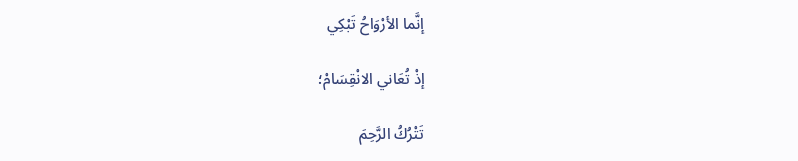إنَّما الأرْوَاحُ تَبْكِي

إذْ تُعَاني الانْقِسَامْ؛

تَتْرُكُ الرَّحِمَ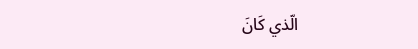الّذي كَانَ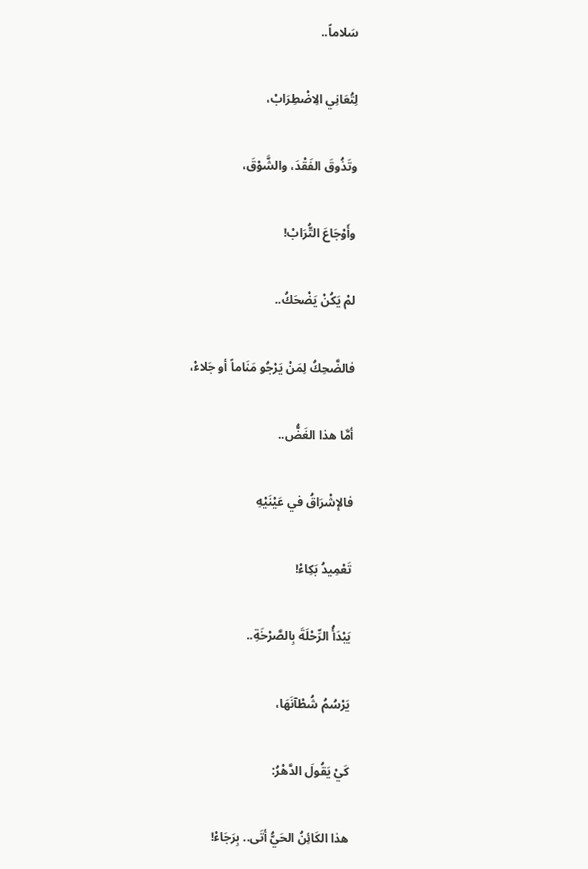سَلاماً..

لِتُعَانِي الِاضْطِرَابْ،

وتَذُوقَ الفَقْدَ، والشَّوْقَ،

وأَوْجَاعَ التُّرَابْ!

لمْ يَكُنْ يَضْحَكُ..

فالضَّحِكُ لِمَنْ يَرْجُو مَنَاماً أو جَلاءْ،

أمَّا هذا الغَضُّ..

فالإشْرَاقُ في عَيْنَيْهِ

تَعْمِيدُ بَكِاءْ!

يَبْدَأُ الرِّحْلَةَ بِالصَّرْخَةِ..

يَرْسُمُ شُطْآنَهَا،

كَيْ يَقُولَ الدَّهْرُ:

هذا الكَائِنُ الحَيُّ أتَى.. بِرَجَاءْ!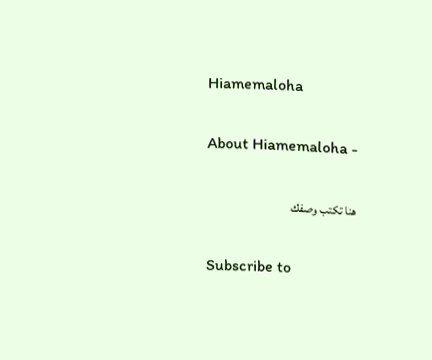Hiamemaloha

About Hiamemaloha -

هنا تكتب وصفك

Subscribe to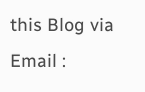this Blog via Email :